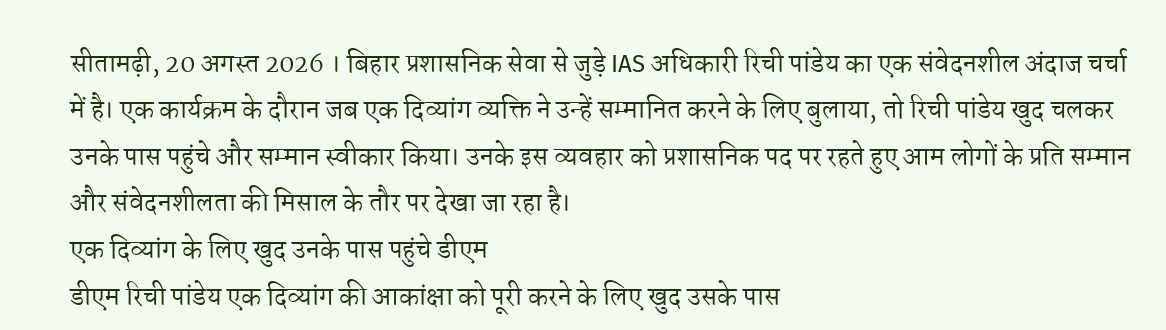सीतामढ़ी, 20 अगस्त 2026 । बिहार प्रशासनिक सेवा से जुड़े IAS अधिकारी रिची पांडेय का एक संवेदनशील अंदाज चर्चा में है। एक कार्यक्रम के दौरान जब एक दिव्यांग व्यक्ति ने उन्हें सम्मानित करने के लिए बुलाया, तो रिची पांडेय खुद चलकर उनके पास पहुंचे और सम्मान स्वीकार किया। उनके इस व्यवहार को प्रशासनिक पद पर रहते हुए आम लोगों के प्रति सम्मान और संवेदनशीलता की मिसाल के तौर पर देखा जा रहा है।
एक दिव्यांग के लिए खुद उनके पास पहुंचे डीएम
डीएम रिची पांडेय एक दिव्यांग की आकांक्षा को पूरी करने के लिए खुद उसके पास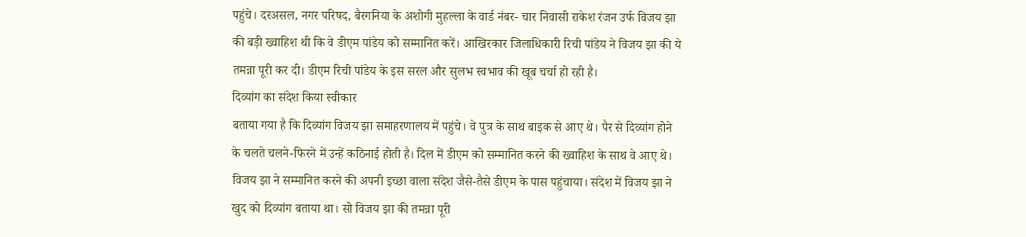पहुंचे। दरअसल, नगर परिषद, बैरगनिया के अशोगी मुहल्ला के वार्ड नंबर- चार निवासी राकेश रंजन उर्फ विजय झा की बड़ी ख्वाहिश थी कि वे डीएम पांडेय को सम्मानित करें। आखिरकार जिलाधिकारी रिची पांडेय ने विजय झा की ये तमन्ना पूरी कर दी। डीएम रिची पांडेय के इस सरल और सुलभ स्वभाव की खूब चर्चा हो रही है।
दिव्यांग का संदेश किया स्वीकार
बताया गया है कि दिव्यांग विजय झा समाहरणालय में पहुंचे। वे पुत्र के साथ बाइक से आए थे। पैर से दिव्यांग होने के चलते चलने-फिरने में उन्हें कठिनाई होती है। दिल में डीएम को सम्मानित करने की ख्वाहिश के साथ वे आए थे। विजय झा ने सम्मानित करने की अपनी इच्छा वाला संदेश जैसे-तैसे डीएम के पास पहुंचाया। संदेश में विजय झा ने खुद को दिव्यांग बताया था। सो विजय झा की तमन्ना पूरी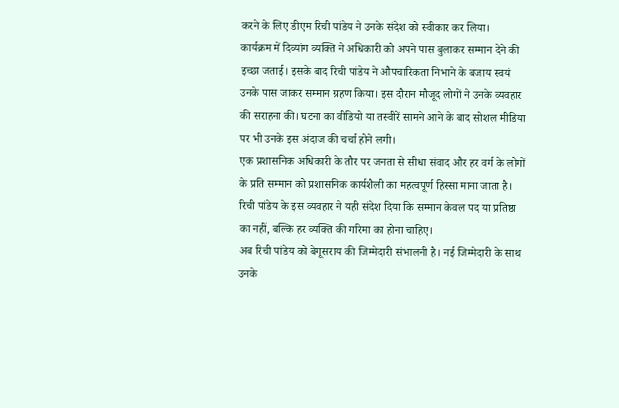करने के लिए डीएम रिची पांडेय ने उनके संदेश को स्वीकार कर लिया।
कार्यक्रम में दिव्यांग व्यक्ति ने अधिकारी को अपने पास बुलाकर सम्मान देने की इच्छा जताई। इसके बाद रिची पांडेय ने औपचारिकता निभाने के बजाय स्वयं उनके पास जाकर सम्मान ग्रहण किया। इस दौरान मौजूद लोगों ने उनके व्यवहार की सराहना की। घटना का वीडियो या तस्वीरें सामने आने के बाद सोशल मीडिया पर भी उनके इस अंदाज की चर्चा होने लगी।
एक प्रशासनिक अधिकारी के तौर पर जनता से सीधा संवाद और हर वर्ग के लोगों के प्रति सम्मान को प्रशासनिक कार्यशैली का महत्वपूर्ण हिस्सा माना जाता है। रिची पांडेय के इस व्यवहार ने यही संदेश दिया कि सम्मान केवल पद या प्रतिष्ठा का नहीं, बल्कि हर व्यक्ति की गरिमा का होना चाहिए।
अब रिची पांडेय को बेगूसराय की जिम्मेदारी संभालनी है। नई जिम्मेदारी के साथ उनके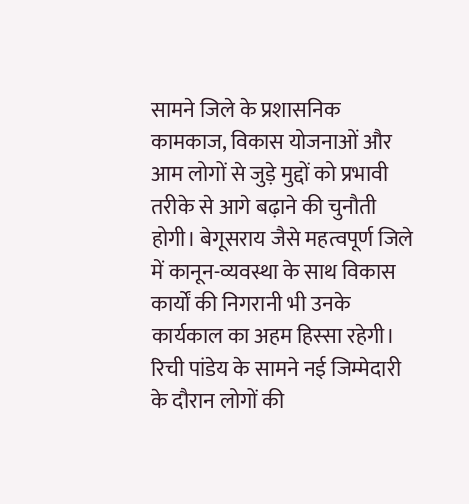सामने जिले के प्रशासनिक कामकाज, विकास योजनाओं और आम लोगों से जुड़े मुद्दों को प्रभावी तरीके से आगे बढ़ाने की चुनौती होगी। बेगूसराय जैसे महत्वपूर्ण जिले में कानून-व्यवस्था के साथ विकास कार्यों की निगरानी भी उनके कार्यकाल का अहम हिस्सा रहेगी।
रिची पांडेय के सामने नई जिम्मेदारी के दौरान लोगों की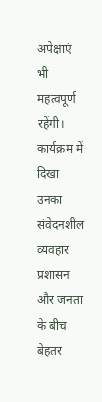अपेक्षाएं भी महत्वपूर्ण रहेंगी। कार्यक्रम में दिखा उनका संवेदनशील व्यवहार प्रशासन और जनता के बीच बेहतर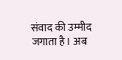संवाद की उम्मीद जगाता है। अब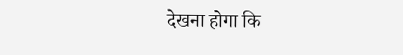देखना होगा कि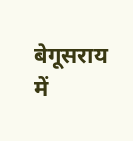बेगूसराय में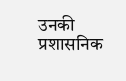उनकी प्रशासनिक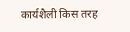कार्यशैली किस तरह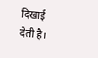दिखाई देती है।